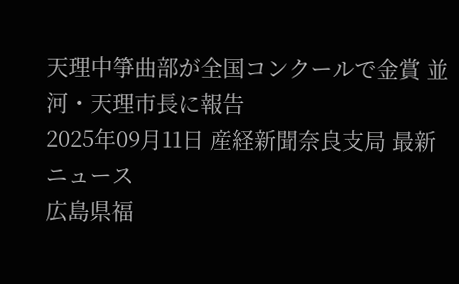天理中箏曲部が全国コンクールで金賞 並河・天理市長に報告
2025年09月11日 産経新聞奈良支局 最新ニュース
広島県福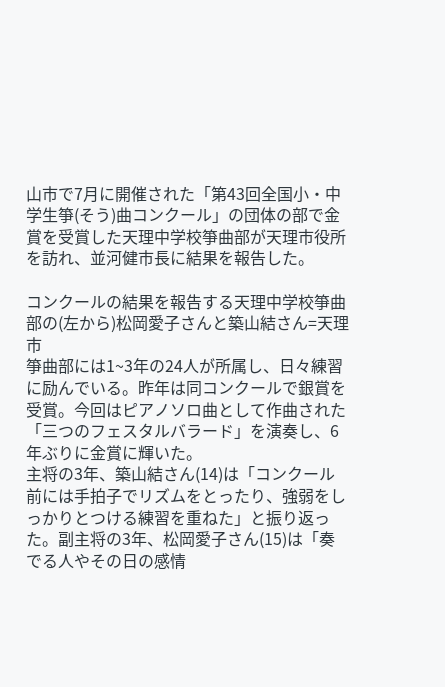山市で7月に開催された「第43回全国小・中学生箏(そう)曲コンクール」の団体の部で金賞を受賞した天理中学校箏曲部が天理市役所を訪れ、並河健市長に結果を報告した。

コンクールの結果を報告する天理中学校箏曲部の(左から)松岡愛子さんと築山結さん=天理市
箏曲部には1~3年の24人が所属し、日々練習に励んでいる。昨年は同コンクールで銀賞を受賞。今回はピアノソロ曲として作曲された「三つのフェスタルバラード」を演奏し、6年ぶりに金賞に輝いた。
主将の3年、築山結さん(14)は「コンクール前には手拍子でリズムをとったり、強弱をしっかりとつける練習を重ねた」と振り返った。副主将の3年、松岡愛子さん(15)は「奏でる人やその日の感情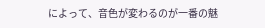によって、音色が変わるのが一番の魅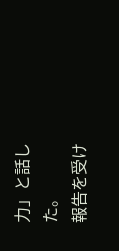力」と話した。
報告を受け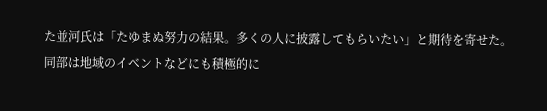た並河氏は「たゆまぬ努力の結果。多くの人に披露してもらいたい」と期待を寄せた。
同部は地域のイベントなどにも積極的に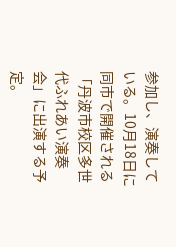参加し、演奏している。10月18日に同市で開催される「丹波市校区多世代ふれあい演奏会」に出演する予定。